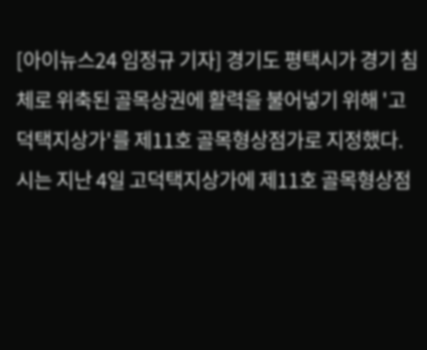[아이뉴스24 임정규 기자] 경기도 평택시가 경기 침체로 위축된 골목상권에 활력을 불어넣기 위해 '고덕택지상가'를 제11호 골목형상점가로 지정했다.
시는 지난 4일 고덕택지상가에 제11호 골목형상점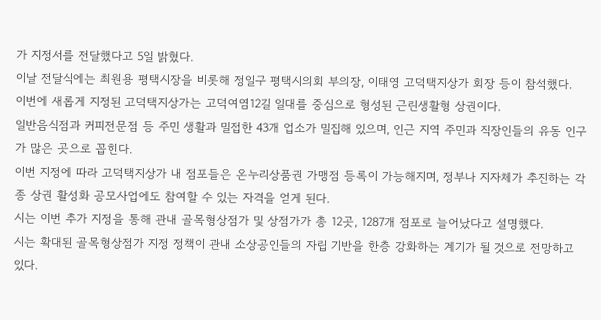가 지정서를 전달했다고 5일 밝혔다.
이날 전달식에는 최원용 평택시장을 비롯해 정일구 평택시의회 부의장, 이태영 고덕택지상가 회장 등이 참석했다.
이번에 새롭게 지정된 고덕택지상가는 고덕여염12길 일대를 중심으로 형성된 근린생활형 상권이다.
일반음식점과 커피전문점 등 주민 생활과 밀접한 43개 업소가 밀집해 있으며, 인근 지역 주민과 직장인들의 유동 인구가 많은 곳으로 꼽힌다.
이번 지정에 따라 고덕택지상가 내 점포들은 온누리상품권 가맹점 등록이 가능해지며, 정부나 지자체가 추진하는 각종 상권 활성화 공모사업에도 참여할 수 있는 자격을 얻게 된다.
시는 이번 추가 지정을 통해 관내 골목형상점가 및 상점가가 총 12곳, 1287개 점포로 늘어났다고 설명했다.
시는 확대된 골목형상점가 지정 정책이 관내 소상공인들의 자립 기반을 한층 강화하는 계기가 될 것으로 전망하고 있다.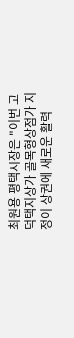최원용 평택시장은 "이번 고덕택지상가 골목형상점가 지정이 상권에 새로운 활력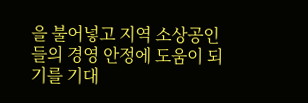을 불어넣고 지역 소상공인들의 경영 안정에 도움이 되기를 기대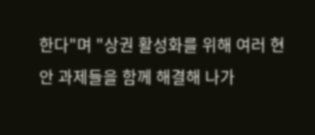한다"며 "상권 활성화를 위해 여러 현안 과제들을 함께 해결해 나가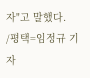자"고 말했다.
/평택=임정규 기자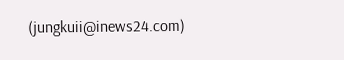(jungkuii@inews24.com)